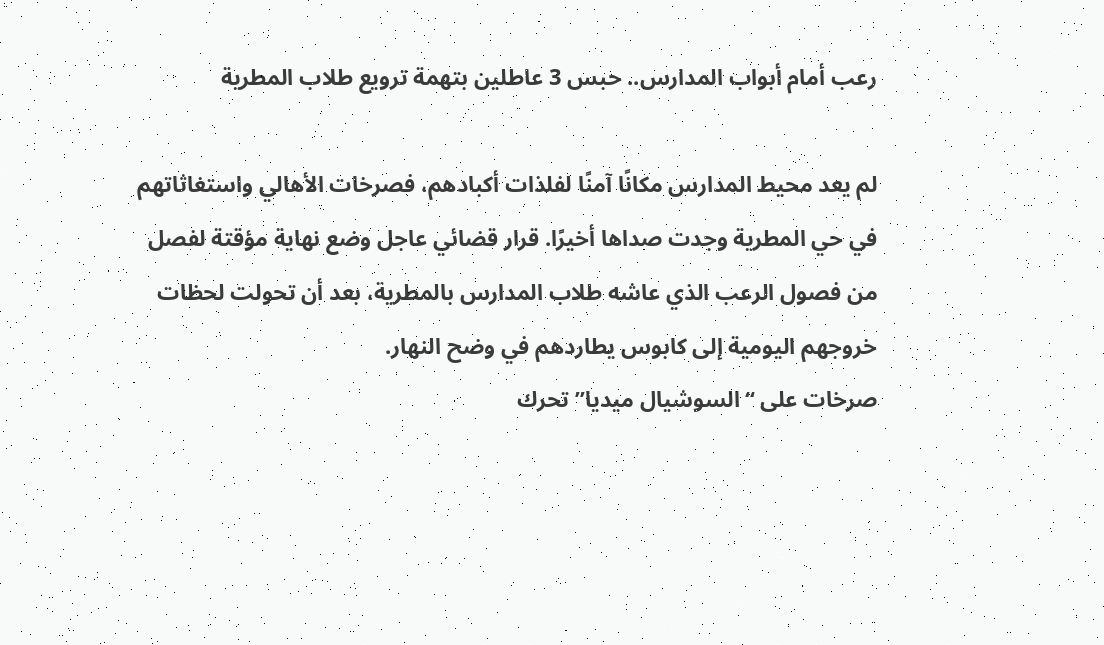رعب أمام أبواب المدارس.. حبس 3 عاطلين بتهمة ترويع طلاب المطرية

لم يعد محيط المدارس مكانًا آمنًا لفلذات أكبادهم، فصرخات الأهالي واستغاثاتهم في حي المطرية وجدت صداها أخيرًا. قرار قضائي عاجل وضع نهاية مؤقتة لفصل من فصول الرعب الذي عاشه طلاب المدارس بالمطرية، بعد أن تحولت لحظات خروجهم اليومية إلى كابوس يطاردهم في وضح النهار.
صرخات على “السوشيال ميديا” تحرك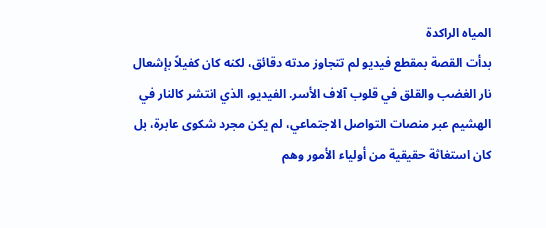المياه الراكدة
بدأت القصة بمقطع فيديو لم تتجاوز مدته دقائق، لكنه كان كفيلاً بإشعال نار الغضب والقلق في قلوب آلاف الأسر. الفيديو، الذي انتشر كالنار في الهشيم عبر منصات التواصل الاجتماعي، لم يكن مجرد شكوى عابرة، بل كان استغاثة حقيقية من أولياء الأمور وهم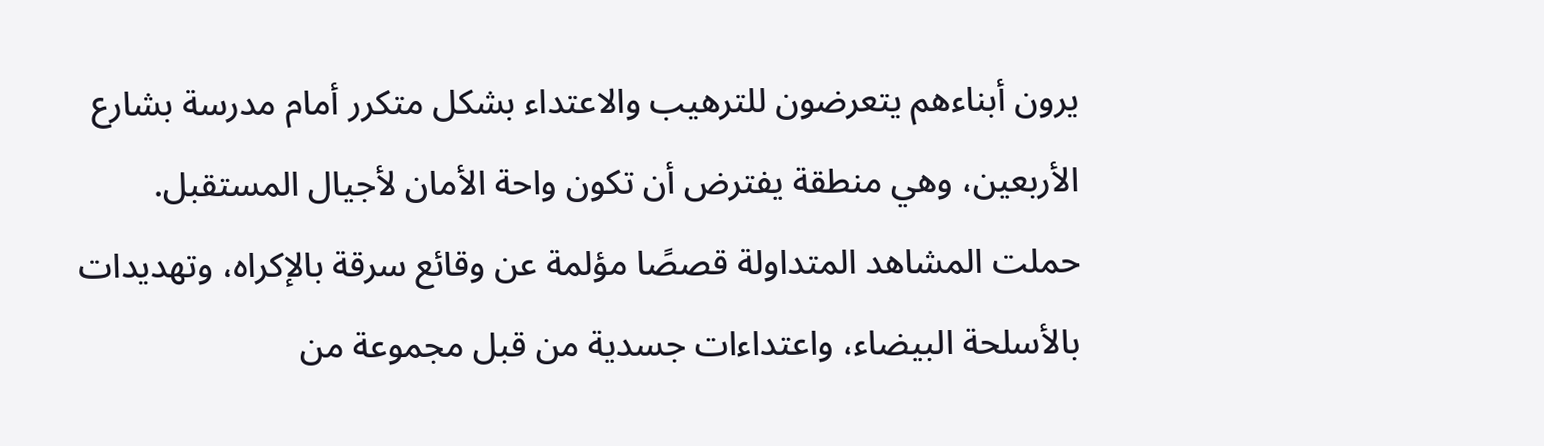يرون أبناءهم يتعرضون للترهيب والاعتداء بشكل متكرر أمام مدرسة بشارع الأربعين، وهي منطقة يفترض أن تكون واحة الأمان لأجيال المستقبل.
حملت المشاهد المتداولة قصصًا مؤلمة عن وقائع سرقة بالإكراه، وتهديدات بالأسلحة البيضاء، واعتداءات جسدية من قبل مجموعة من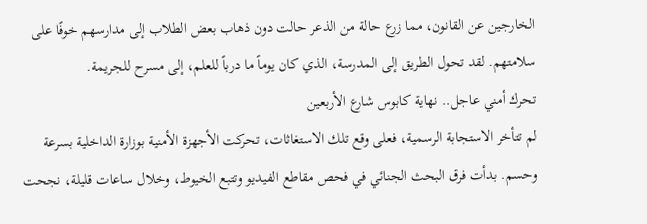الخارجين عن القانون، مما زرع حالة من الذعر حالت دون ذهاب بعض الطلاب إلى مدارسهم خوفًا على سلامتهم. لقد تحول الطريق إلى المدرسة، الذي كان يوماً ما درباً للعلم، إلى مسرح للجريمة.
تحرك أمني عاجل.. نهاية كابوس شارع الأربعين
لم تتأخر الاستجابة الرسمية، فعلى وقع تلك الاستغاثات، تحركت الأجهزة الأمنية بوزارة الداخلية بسرعة وحسم. بدأت فرق البحث الجنائي في فحص مقاطع الفيديو وتتبع الخيوط، وخلال ساعات قليلة، نجحت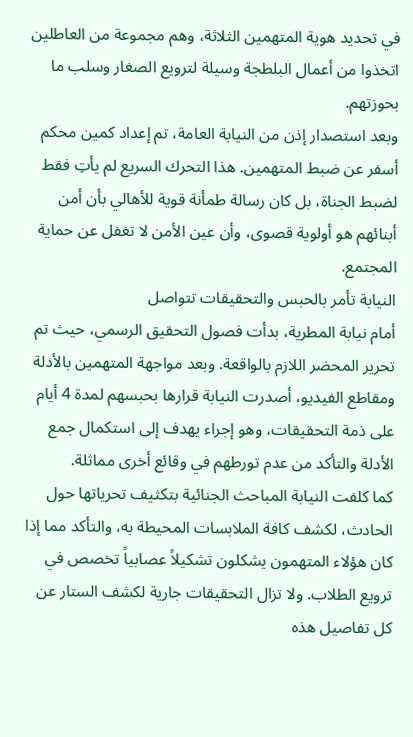في تحديد هوية المتهمين الثلاثة، وهم مجموعة من العاطلين اتخذوا من أعمال البلطجة وسيلة لترويع الصغار وسلب ما بحوزتهم.
وبعد استصدار إذن من النيابة العامة، تم إعداد كمين محكم أسفر عن ضبط المتهمين. هذا التحرك السريع لم يأتِ فقط لضبط الجناة، بل كان رسالة طمأنة قوية للأهالي بأن أمن أبنائهم هو أولوية قصوى، وأن عين الأمن لا تغفل عن حماية المجتمع.
النيابة تأمر بالحبس والتحقيقات تتواصل
أمام نيابة المطرية، بدأت فصول التحقيق الرسمي، حيث تم تحرير المحضر اللازم بالواقعة. وبعد مواجهة المتهمين بالأدلة ومقاطع الفيديو، أصدرت النيابة قرارها بحبسهم لمدة 4 أيام على ذمة التحقيقات، وهو إجراء يهدف إلى استكمال جمع الأدلة والتأكد من عدم تورطهم في وقائع أخرى مماثلة.
كما كلفت النيابة المباحث الجنائية بتكثيف تحرياتها حول الحادث، لكشف كافة الملابسات المحيطة به، والتأكد مما إذا كان هؤلاء المتهمون يشكلون تشكيلاً عصابياً تخصص في ترويع الطلاب. ولا تزال التحقيقات جارية لكشف الستار عن كل تفاصيل هذه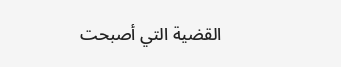القضية التي أصبحت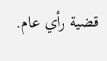قضية رأي عام.